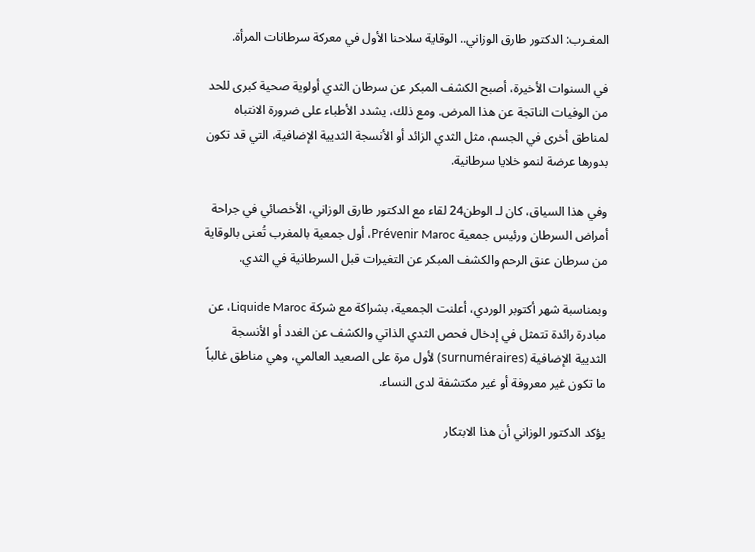المغـرب: الدكتور طارق الوزاني.. الوقاية سلاحنا الأول في معركة سرطانات المرأة.

في السنوات الأخيرة، أصبح الكشف المبكر عن سرطان الثدي أولوية صحية كبرى للحد من الوفيات الناتجة عن هذا المرض. ومع ذلك، يشدد الأطباء على ضرورة الانتباه لمناطق أخرى في الجسم، مثل الثدي الزائد أو الأنسجة الثديية الإضافية، التي قد تكون بدورها عرضة لنمو خلايا سرطانية.

وفي هذا السياق، كان لـ الوطن24 لقاء مع الدكتور طارق الوزاني، الأخصائي في جراحة أمراض السرطان ورئيس جمعية Prévenir Maroc، أول جمعية بالمغرب تُعنى بالوقاية من سرطان عنق الرحم والكشف المبكر عن التغيرات قبل السرطانية في الثدي.

وبمناسبة شهر أكتوبر الوردي، أعلنت الجمعية، بشراكة مع شركة Liquide Maroc، عن مبادرة رائدة تتمثل في إدخال فحص الثدي الذاتي والكشف عن الغدد أو الأنسجة الثديية الإضافية (surnuméraires) لأول مرة على الصعيد العالمي، وهي مناطق غالباً ما تكون غير معروفة أو غير مكتشفة لدى النساء.

يؤكد الدكتور الوزاني أن هذا الابتكار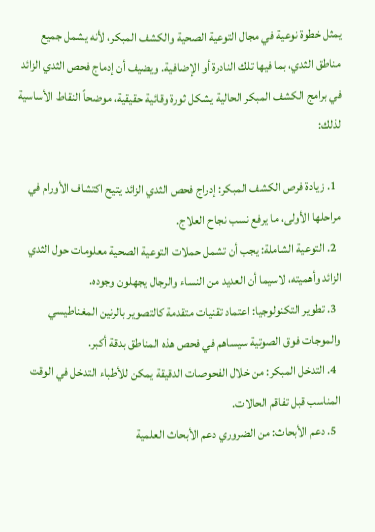يمثل خطوة نوعية في مجال التوعية الصحية والكشف المبكر، لأنه يشمل جميع مناطق الثدي، بما فيها تلك النادرة أو الإضافية. ويضيف أن إدماج فحص الثدي الزائد في برامج الكشف المبكر الحالية يشكل ثورة وقائية حقيقية، موضحاً النقاط الأساسية لذلك:

  1. زيادة فرص الكشف المبكر: إدراج فحص الثدي الزائد يتيح اكتشاف الأورام في مراحلها الأولى، ما يرفع نسب نجاح العلاج.
  2. التوعية الشاملة: يجب أن تشمل حملات التوعية الصحية معلومات حول الثدي الزائد وأهميته، لاسيما أن العديد من النساء والرجال يجهلون وجوده.
  3. تطوير التكنولوجيا: اعتماد تقنيات متقدمة كالتصوير بالرنين المغناطيسي والموجات فوق الصوتية سيساهم في فحص هذه المناطق بدقة أكبر.
  4. التدخل المبكر: من خلال الفحوصات الدقيقة يمكن للأطباء التدخل في الوقت المناسب قبل تفاقم الحالات.
  5. دعم الأبحاث: من الضروري دعم الأبحاث العلمية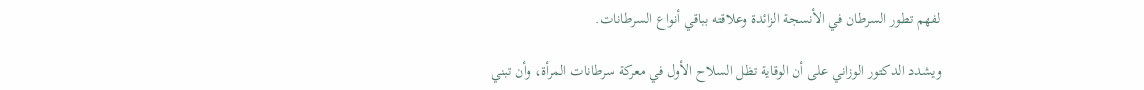لفهم تطور السرطان في الأنسجة الزائدة وعلاقته بباقي أنواع السرطانات.

ويشدد الدكتور الوزاني على أن الوقاية تظل السلاح الأول في معركة سرطانات المرأة، وأن تبني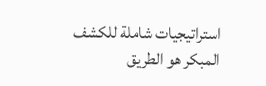استراتيجيات شاملة للكشف المبكر هو الطريق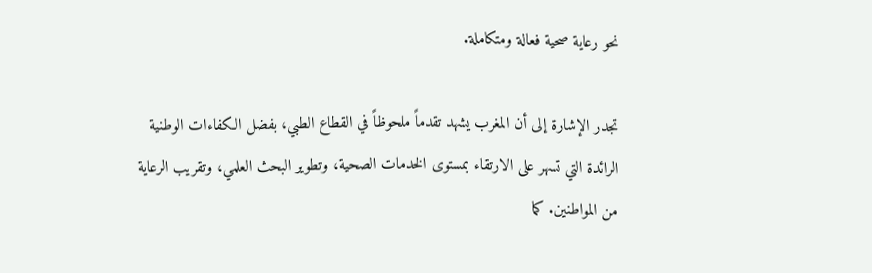نحو رعاية صحية فعالة ومتكاملة.

تجدر الإشارة إلى أن المغرب يشهد تقدماً ملحوظاً في القطاع الطبي، بفضل الكفاءات الوطنية الرائدة التي تسهر على الارتقاء بمستوى الخدمات الصحية، وتطوير البحث العلمي، وتقريب الرعاية من المواطنين. كما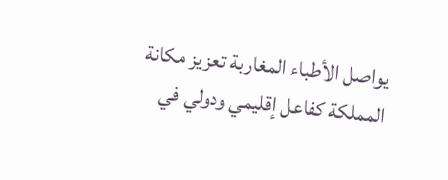يواصل الأطباء المغاربة تعزيز مكانة المملكة كفاعل إقليمي ودولي في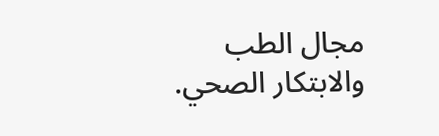مجال الطب والابتكار الصحي.